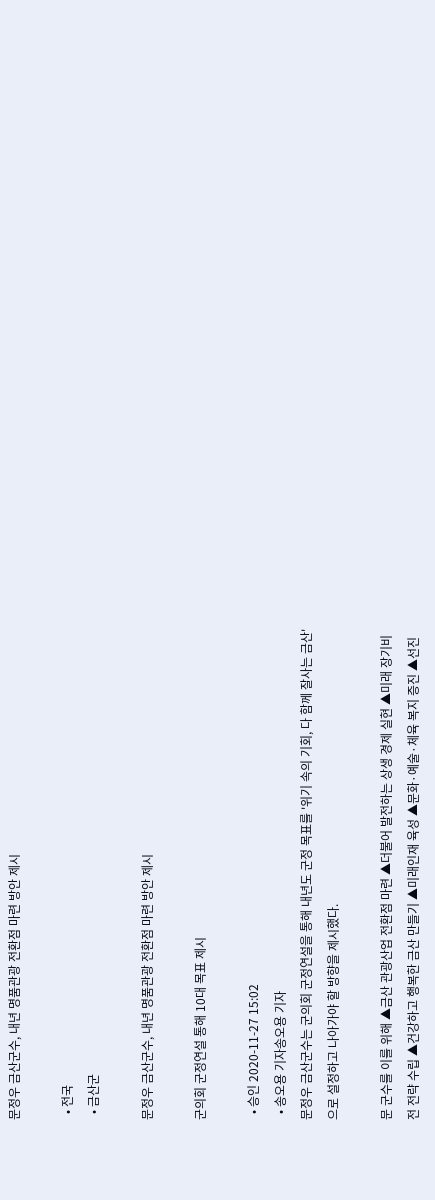문정우 금산군수, 내년 명품관광 전환점 마련 방안 제시

  • 전국
  • 금산군

문정우 금산군수, 내년 명품관광 전환점 마련 방안 제시

군의회 군정연설 통해 10대 목표 제시

  • 승인 2020-11-27 15:02
  • 송오용 기자송오용 기자
문정우 금산군수는 군의회 군정연설을 통해 내년도 군정 목표를 '위기 속의 기회, 다 함께 잘사는 금산'으로 설정하고 나아가야 할 방향을 제시했다.

문 군수를 이를 위해 ▲금산 관광산업 전환점 마련 ▲더불어 발전하는 상생 경제 실현 ▲미래 장기비전 전략 수립 ▲건강하고 행복한 금산 만들기 ▲미래인재 육성 ▲문화·예술·체육 복지 증진 ▲선진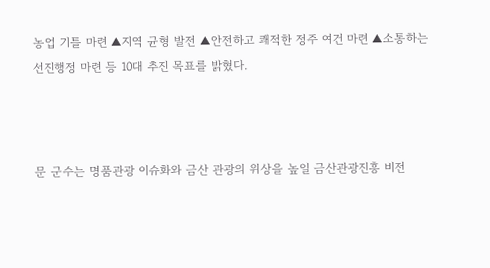농업 기틀 마련 ▲지역 균형 발전 ▲안전하고 쾌적한 정주 여건 마련 ▲소통하는 선진행정 마련 등 10대 추진 목표를 밝혔다.



문 군수는 명품관광 이슈화와 금산 관광의 위상을 높일 금산관광진흥 비전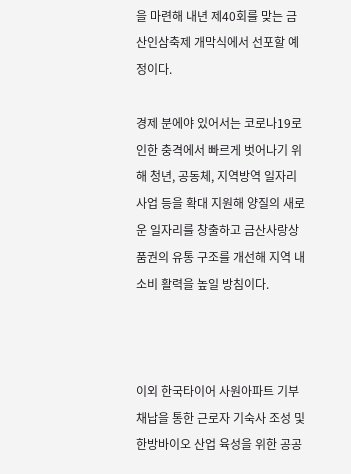을 마련해 내년 제40회를 맞는 금산인삼축제 개막식에서 선포할 예정이다.

경제 분에야 있어서는 코로나19로 인한 충격에서 빠르게 벗어나기 위해 청년, 공동체, 지역방역 일자리 사업 등을 확대 지원해 양질의 새로운 일자리를 창출하고 금산사랑상품권의 유통 구조를 개선해 지역 내 소비 활력을 높일 방침이다.



이외 한국타이어 사원아파트 기부채납을 통한 근로자 기숙사 조성 및 한방바이오 산업 육성을 위한 공공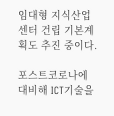임대형 지식산업센터 건립 기본계획도 추진 중이다.

포스트코로나에 대비해 ICT기술을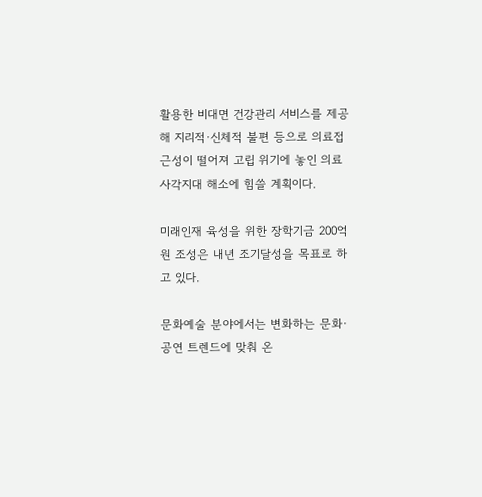활용한 비대면 건강관리 서비스를 제공해 지리적·신체적 불편 등으로 의료접근성이 떨어져 고립 위기에 놓인 의료사각지대 해소에 힘쓸 계획이다.

미래인재 육성을 위한 장학기금 200억 원 조성은 내년 조기달성을 목표로 하고 있다.

문화예술 분야에서는 변화하는 문화·공연 트렌드에 맞춰 온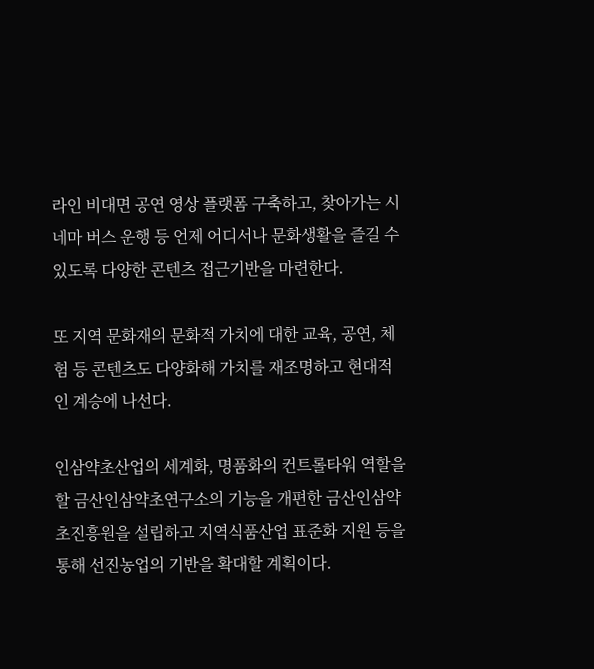라인 비대면 공연 영상 플랫폼 구축하고, 찾아가는 시네마 버스 운행 등 언제 어디서나 문화생활을 즐길 수 있도록 다양한 콘텐츠 접근기반을 마련한다.

또 지역 문화재의 문화적 가치에 대한 교육, 공연, 체험 등 콘텐츠도 다양화해 가치를 재조명하고 현대적인 계승에 나선다.

인삼약초산업의 세계화, 명품화의 컨트롤타워 역할을 할 금산인삼약초연구소의 기능을 개편한 금산인삼약초진흥원을 설립하고 지역식품산업 표준화 지원 등을 통해 선진농업의 기반을 확대할 계획이다.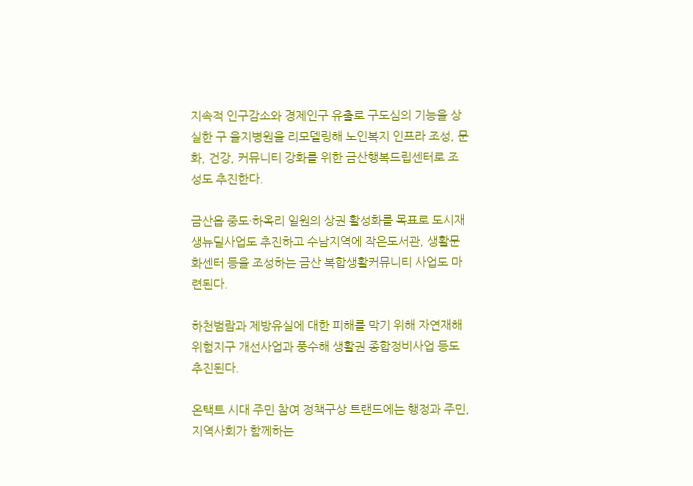지속적 인구감소와 경제인구 유출로 구도심의 기능을 상실한 구 을지병원을 리모델링해 노인복지 인프라 조성, 문화, 건강, 커뮤니티 강화를 위한 금산행복드립센터로 조성도 추진한다.

금산읍 중도·하옥리 일원의 상권 활성화를 목표로 도시재생뉴딜사업도 추진하고 수남지역에 작은도서관, 생활문화센터 등을 조성하는 금산 복합생활커뮤니티 사업도 마련된다.

하천범람과 제방유실에 대한 피해를 막기 위해 자연재해위험지구 개선사업과 풍수해 생활권 종합정비사업 등도 추진된다.

온택트 시대 주민 참여 정책구상 트랜드에는 행정과 주민, 지역사회가 함께하는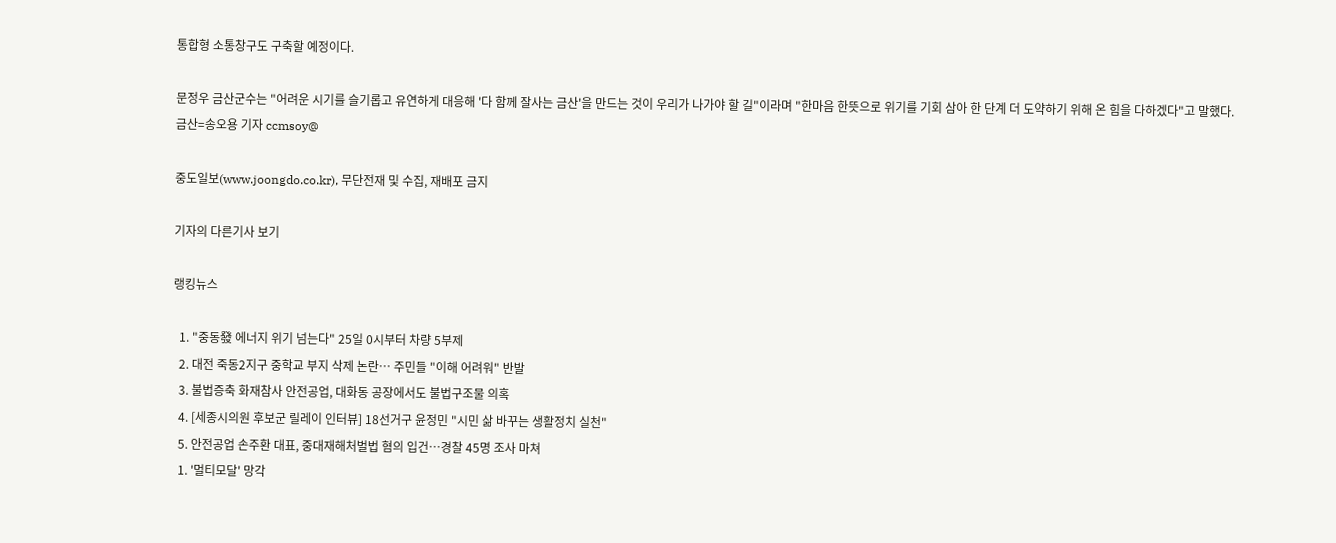통합형 소통창구도 구축할 예정이다.

문정우 금산군수는 "어려운 시기를 슬기롭고 유연하게 대응해 '다 함께 잘사는 금산'을 만드는 것이 우리가 나가야 할 길"이라며 "한마음 한뜻으로 위기를 기회 삼아 한 단계 더 도약하기 위해 온 힘을 다하겠다"고 말했다.
금산=송오용 기자 ccmsoy@

중도일보(www.joongdo.co.kr), 무단전재 및 수집, 재배포 금지

기자의 다른기사 보기

랭킹뉴스

  1. "중동發 에너지 위기 넘는다" 25일 0시부터 차량 5부제
  2. 대전 죽동2지구 중학교 부지 삭제 논란… 주민들 "이해 어려워" 반발
  3. 불법증축 화재참사 안전공업, 대화동 공장에서도 불법구조물 의혹
  4. [세종시의원 후보군 릴레이 인터뷰] 18선거구 윤정민 "시민 삶 바꾸는 생활정치 실천"
  5. 안전공업 손주환 대표, 중대재해처벌법 혐의 입건…경찰 45명 조사 마쳐
  1. '멀티모달' 망각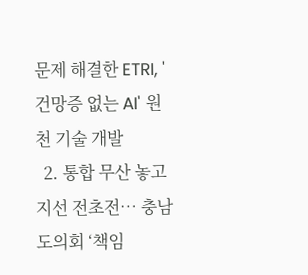문제 해결한 ETRI, '건망증 없는 AI' 원천 기술 개발
  2. 통합 무산 놓고 지선 전초전… 충남도의회 ‘책임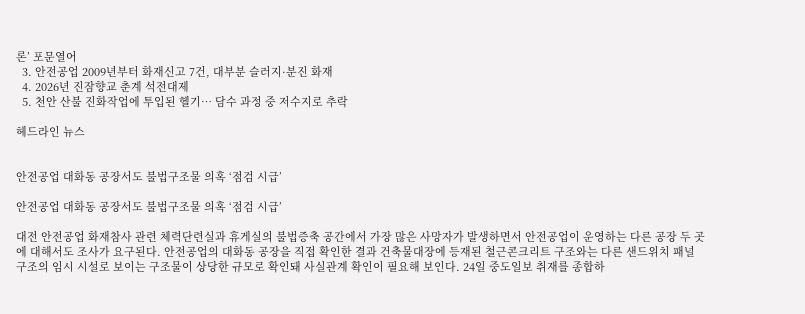론’ 포문열어
  3. 안전공업 2009년부터 화재신고 7건, 대부분 슬러지·분진 화재
  4. 2026년 진잠향교 춘계 석전대제
  5. 천안 산불 진화작업에 투입된 헬기… 담수 과정 중 저수지로 추락

헤드라인 뉴스


안전공업 대화동 공장서도 불법구조물 의혹 ‘점검 시급’

안전공업 대화동 공장서도 불법구조물 의혹 ‘점검 시급’

대전 안전공업 화재참사 관련 체력단련실과 휴게실의 불법증축 공간에서 가장 많은 사망자가 발생하면서 안전공업이 운영하는 다른 공장 두 곳에 대해서도 조사가 요구된다. 안전공업의 대화동 공장을 직접 확인한 결과 건축물대장에 등재된 철근콘크리트 구조와는 다른 샌드위치 패널 구조의 임시 시설로 보이는 구조물이 상당한 규모로 확인돼 사실관계 확인이 필요해 보인다. 24일 중도일보 취재를 종합하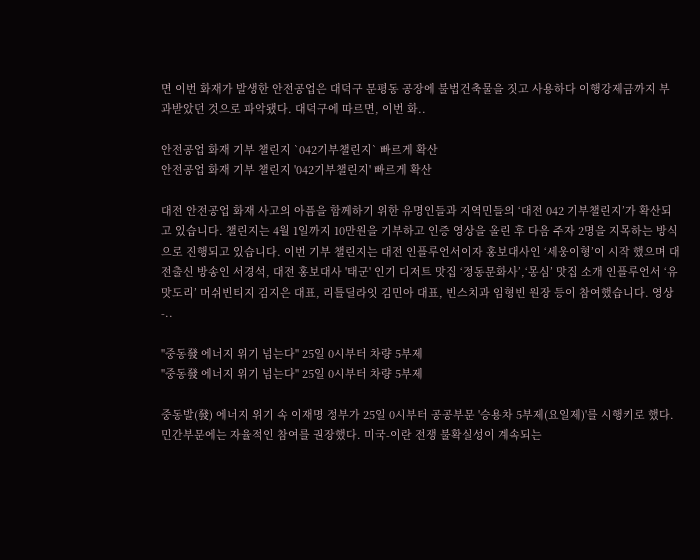면 이번 화재가 발생한 안전공업은 대덕구 문평동 공장에 불법건축물을 짓고 사용하다 이행강제금까지 부과받았던 것으로 파악됐다. 대덕구에 따르면, 이번 화..

안전공업 화재 기부 챌린지 `042기부챌린지` 빠르게 확산
안전공업 화재 기부 챌린지 '042기부챌린지' 빠르게 확산

대전 안전공업 화재 사고의 아픔을 함께하기 위한 유명인들과 지역민들의 ‘대전 042 기부챌린지’가 확산되고 있습니다. 챌린지는 4월 1일까지 10만원을 기부하고 인증 영상을 올린 후 다음 주자 2명을 지목하는 방식으로 진행되고 있습니다. 이번 기부 챌린지는 대전 인플루언서이자 홍보대사인 ‘세웅이형’이 시작 했으며 대전출신 방송인 서경석, 대전 홍보대사 '태군' 인기 디저트 맛집 ‘정동문화사’,‘몽심’ 맛집 소개 인플루언서 ‘유맛도리’ 머쉬빈티지 김지은 대표, 리틀딜라잇 김민아 대표, 빈스치과 임형빈 원장 등이 참여했습니다. 영상-..

"중동發 에너지 위기 넘는다" 25일 0시부터 차량 5부제
"중동發 에너지 위기 넘는다" 25일 0시부터 차량 5부제

중동발(發) 에너지 위기 속 이재명 정부가 25일 0시부터 공공부문 '승용차 5부제(요일제)'를 시행키로 했다. 민간부문에는 자율적인 참여를 권장했다. 미국-이란 전쟁 불확실성이 계속되는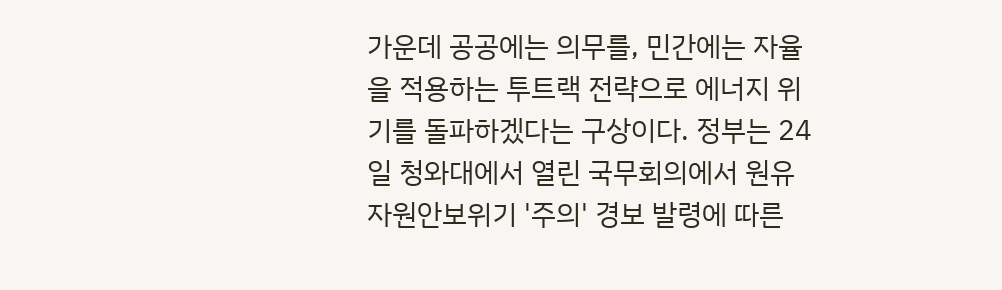가운데 공공에는 의무를, 민간에는 자율을 적용하는 투트랙 전략으로 에너지 위기를 돌파하겠다는 구상이다. 정부는 24일 청와대에서 열린 국무회의에서 원유 자원안보위기 '주의' 경보 발령에 따른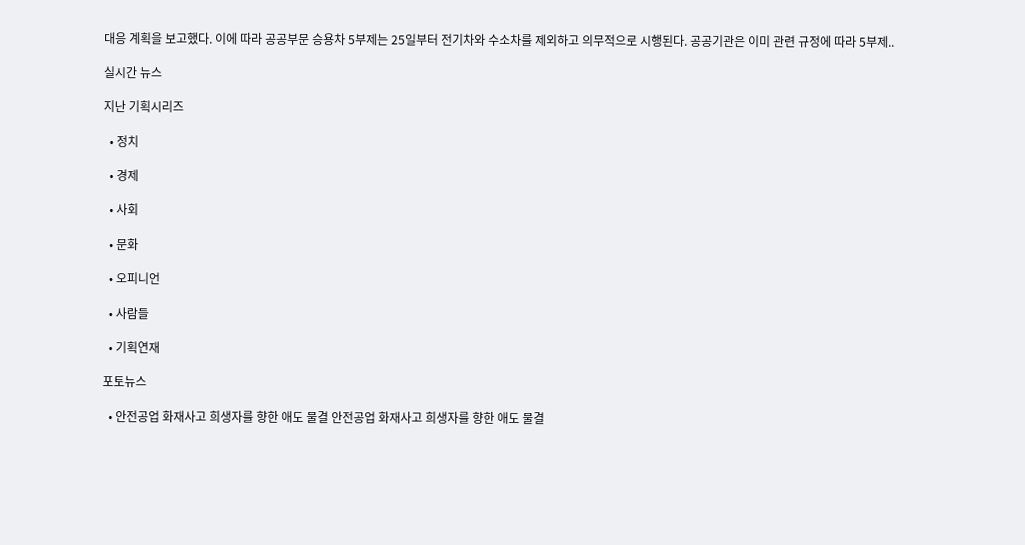대응 계획을 보고했다. 이에 따라 공공부문 승용차 5부제는 25일부터 전기차와 수소차를 제외하고 의무적으로 시행된다. 공공기관은 이미 관련 규정에 따라 5부제..

실시간 뉴스

지난 기획시리즈

  • 정치

  • 경제

  • 사회

  • 문화

  • 오피니언

  • 사람들

  • 기획연재

포토뉴스

  • 안전공업 화재사고 희생자를 향한 애도 물결 안전공업 화재사고 희생자를 향한 애도 물결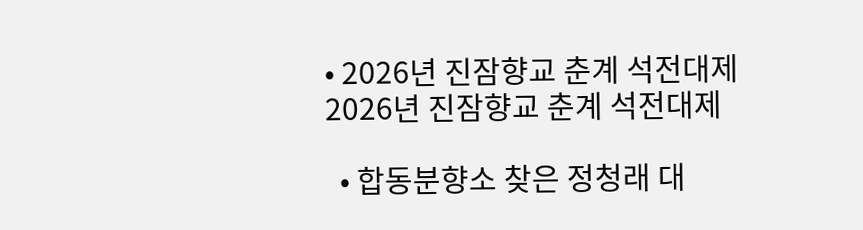• 2026년 진잠향교 춘계 석전대제 2026년 진잠향교 춘계 석전대제

  • 합동분향소 찾은 정청래 대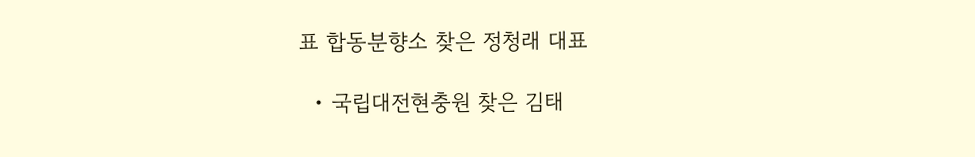표 합동분향소 찾은 정청래 대표

  • 국립대전현충원 찾은 김태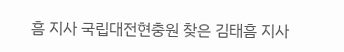흠 지사 국립대전현충원 찾은 김태흠 지사